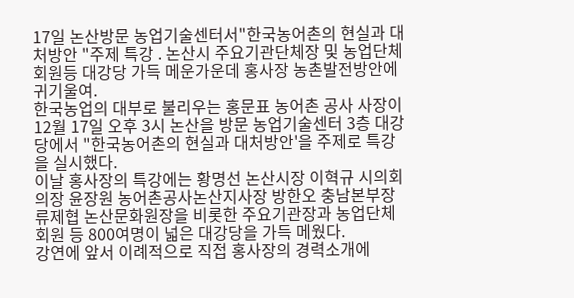17일 논산방문 농업기술센터서"한국농어촌의 현실과 대처방안 "주제 특강 . 논산시 주요기관단체장 및 농업단체 회원등 대강당 가득 메운가운데 홍사장 농촌발전방안에 귀기울여.
한국농업의 대부로 불리우는 홍문표 농어촌 공사 사장이 12월 17일 오후 3시 논산을 방문 농업기술센터 3층 대강당에서 "한국농어촌의 현실과 대처방안'을 주제로 특강을 실시했다.
이날 홍사장의 특강에는 황명선 논산시장 이혁규 시의회의장 윤장원 농어촌공사논산지사장 방한오 충남본부장 류제협 논산문화원장을 비롯한 주요기관장과 농업단체 회원 등 800여명이 넓은 대강당을 가득 메웠다.
강연에 앞서 이례적으로 직접 홍사장의 경력소개에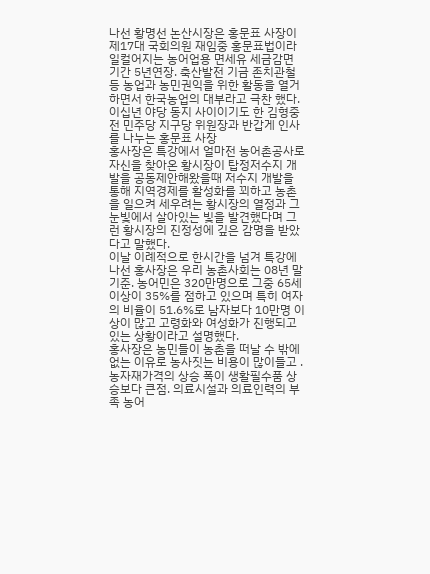나선 황명선 논산시장은 홍문표 사장이 제17대 국회의원 재임중 홍문표법이라 일컬어지는 농어업용 면세유 세금감면 기간 5년연장. 축산발전 기금 존치관철 등 농업과 농민권익을 위한 활동을 열거 하면서 한국농업의 대부라고 극찬 했다.
이십년 야당 동지 사이이기도 한 김형중 전 민주당 지구당 위원장과 반갑게 인사를 나누는 홍문표 사장
홍사장은 특강에서 얼마전 농어촌공사로 자신을 찾아온 황시장이 탑정저수지 개발을 공동제안해왔을때 저수지 개발을 통해 지역경제를 활성화를 꾀하고 농촌을 일으켜 세우려는 황시장의 열정과 그 눈빛에서 살아있는 빛을 발견했다며 그런 황시장의 진정성에 깊은 감명을 받았다고 말했다.
이날 이례적으로 한시간을 넘겨 특강에 나선 홍사장은 우리 농촌사회는 08년 말 기준. 농어민은 320만명으로 그중 65세이상이 35%를 점하고 있으며 특히 여자의 비율이 51.6%로 남자보다 10만명 이상이 많고 고령화와 여성화가 진행되고 있는 상황이라고 설명했다.
홍사장은 농민들이 농촌을 떠날 수 밖에 없는 이유로 농사짓는 비용이 많이들고 .농자재가격의 상승 폭이 생활필수품 상승보다 큰점. 의료시설과 의료인력의 부족 농어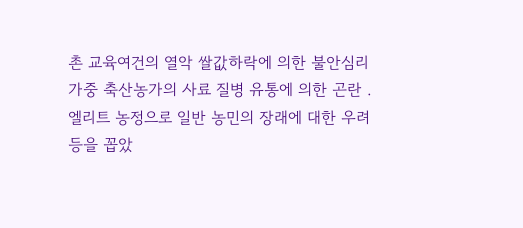촌 교육여건의 열악 쌀값하락에 의한 불안심리 가중 축산농가의 사료 질병 유통에 의한 곤란 . 엘리트 농정으로 일반 농민의 장래에 대한 우려 등을 꼽았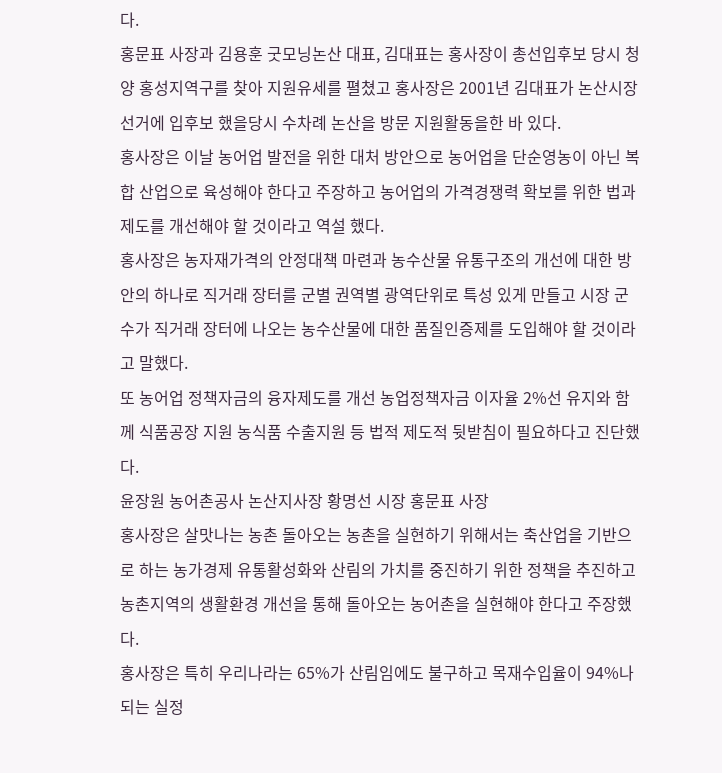다.
홍문표 사장과 김용훈 굿모닝논산 대표, 김대표는 홍사장이 총선입후보 당시 청양 홍성지역구를 찾아 지원유세를 펼쳤고 홍사장은 2001년 김대표가 논산시장선거에 입후보 했을당시 수차례 논산을 방문 지원활동을한 바 있다.
홍사장은 이날 농어업 발전을 위한 대처 방안으로 농어업을 단순영농이 아닌 복합 산업으로 육성해야 한다고 주장하고 농어업의 가격경쟁력 확보를 위한 법과 제도를 개선해야 할 것이라고 역설 했다.
홍사장은 농자재가격의 안정대책 마련과 농수산물 유통구조의 개선에 대한 방안의 하나로 직거래 장터를 군별 권역별 광역단위로 특성 있게 만들고 시장 군수가 직거래 장터에 나오는 농수산물에 대한 품질인증제를 도입해야 할 것이라고 말했다.
또 농어업 정책자금의 융자제도를 개선 농업정책자금 이자율 2%선 유지와 함께 식품공장 지원 농식품 수출지원 등 법적 제도적 뒷받침이 필요하다고 진단했다.
윤장원 농어촌공사 논산지사장 황명선 시장 홍문표 사장
홍사장은 살맛나는 농촌 돌아오는 농촌을 실현하기 위해서는 축산업을 기반으로 하는 농가경제 유통활성화와 산림의 가치를 중진하기 위한 정책을 추진하고 농촌지역의 생활환경 개선을 통해 돌아오는 농어촌을 실현해야 한다고 주장했다.
홍사장은 특히 우리나라는 65%가 산림임에도 불구하고 목재수입율이 94%나 되는 실정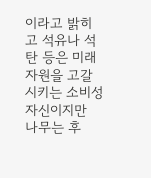이라고 밝히고 석유나 석탄 등은 미래자원을 고갈 시키는 소비성 자신이지만 나무는 후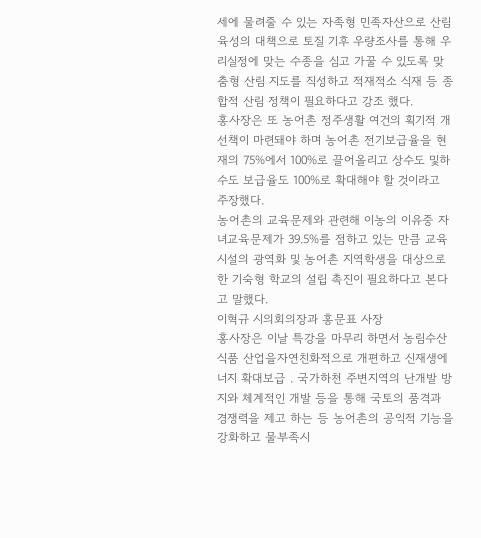세에 물려줄 수 있는 자족형 민족자산으로 산림육성의 대책으로 토질 기후 우량조사를 통해 우리실정에 맞는 수종을 심고 가꿀 수 있도록 맞춤형 산림 지도를 직성하고 적재적소 식재 등 종합적 산림 정책이 필요하다고 강조 했다.
홍사장은 또 농어촌 정주생활 여건의 획기적 개선책이 마련돼야 하며 농어촌 전기보급율을 현재의 75%에서 100%로 끌어올리고 상수도 및하수도 보급율도 100%로 확대해야 할 것이라고 주장했다.
농어촌의 교육문제와 관련해 이농의 이유중 자녀교육문제가 39.5%를 점하고 있는 만큼 교육시설의 광역화 및 농어촌 지역학생을 대상으로 한 기숙형 학교의 설립 촉진이 필요하다고 본다고 말했다.
이혁규 시의회의장과 홍문표 사장
홍사장은 이날 특강을 마무리 하면서 농림수산 식품 산업을자연친화적으로 개편하고 신재생에너지 확대보급 . 국가하천 주변지역의 난개발 방지와 체계적인 개발 등을 통해 국토의 품격과 경쟁력을 제고 하는 등 농어촌의 공익적 기능을 강화하고 물부족시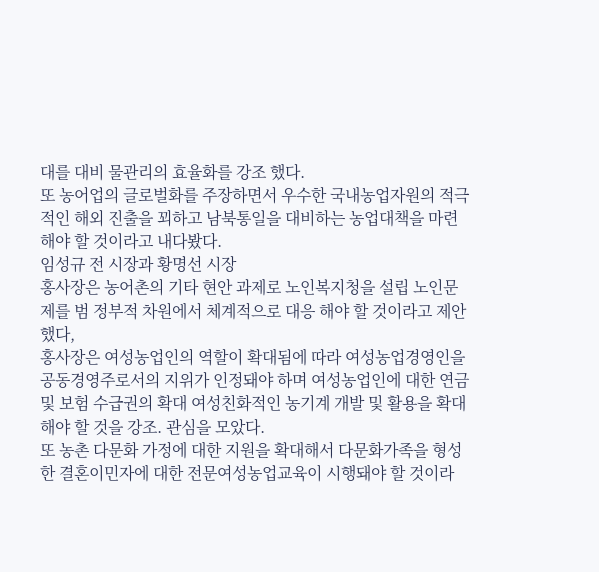대를 대비 물관리의 효율화를 강조 했다.
또 농어업의 글로벌화를 주장하면서 우수한 국내농업자원의 적극적인 해외 진출을 꾀하고 남북통일을 대비하는 농업대책을 마련해야 할 것이라고 내다봤다.
임성규 전 시장과 황명선 시장
홍사장은 농어촌의 기타 현안 과제로 노인복지청을 설립 노인문제를 범 정부적 차원에서 체계적으로 대응 해야 할 것이라고 제안했다,
홍사장은 여성농업인의 역할이 확대됨에 따라 여성농업경영인을 공동경영주로서의 지위가 인정돼야 하며 여성농업인에 대한 연금 및 보험 수급권의 확대 여성친화적인 농기계 개발 및 활용을 확대해야 할 것을 강조. 관심을 모았다.
또 농촌 다문화 가정에 대한 지원을 확대해서 다문화가족을 형성한 결혼이민자에 대한 전문여성농업교육이 시행돼야 할 것이라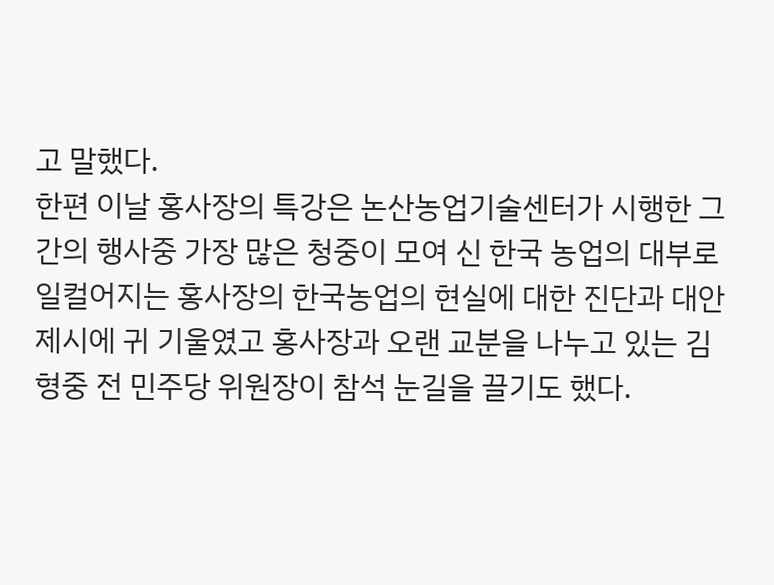고 말했다.
한편 이날 홍사장의 특강은 논산농업기술센터가 시행한 그간의 행사중 가장 많은 청중이 모여 신 한국 농업의 대부로 일컬어지는 홍사장의 한국농업의 현실에 대한 진단과 대안 제시에 귀 기울였고 홍사장과 오랜 교분을 나누고 있는 김형중 전 민주당 위원장이 참석 눈길을 끌기도 했다.